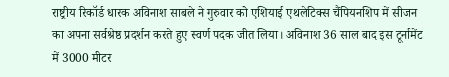राष्ट्रीय रिकॉर्ड धारक अविनाश साबले ने गुरुवार को एशियाई एथलेटिक्स चैंपियनशिप में सीजन का अपना सर्वश्रेष्ठ प्रदर्शन करते हुए स्वर्ण पदक जीत लिया। अविनाश 36 साल बाद इस टूर्नामेंट में 3000 मीटर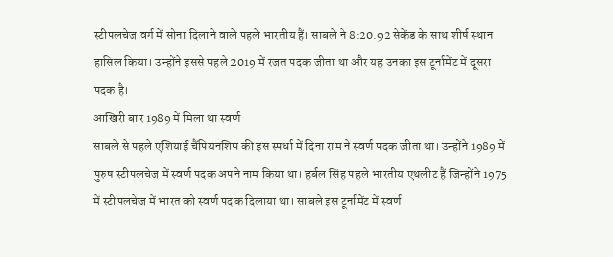स्टीपलचेज वर्ग में सोना दिलाने वाले पहले भारतीय हैं। साबले ने 8:20.92 सेकेंड के साथ शीर्ष स्थान हासिल किया। उन्होंने इससे पहले 2019 में रजत पदक जीता था और यह उनका इस टूर्नामेंट में दूसरा पदक है।
आखिरी बार 1989 में मिला था स्वर्ण
साबले से पहले एशियाई चैंपियनशिप की इस स्पर्धा में दिना राम ने स्वर्ण पदक जीता था। उन्होंने 1989 में पुरुष स्टीपलचेज में स्वर्ण पदक अपने नाम किया था। हर्बल सिंह पहले भारतीय एथलीट हैं जिन्होंने 1975 में स्टीपलचेज में भारत को स्वर्ण पदक दिलाया था। साबले इस टूर्नामेंट में स्वर्ण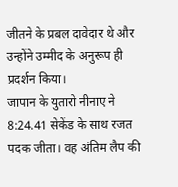जीतने के प्रबल दावेदार थे और उन्होंने उम्मीद के अनुरूप ही प्रदर्शन किया।
जापान के युतारो नीनाए ने 8:24.41 सेकेंड के साथ रजत पदक जीता। वह अंतिम लैप की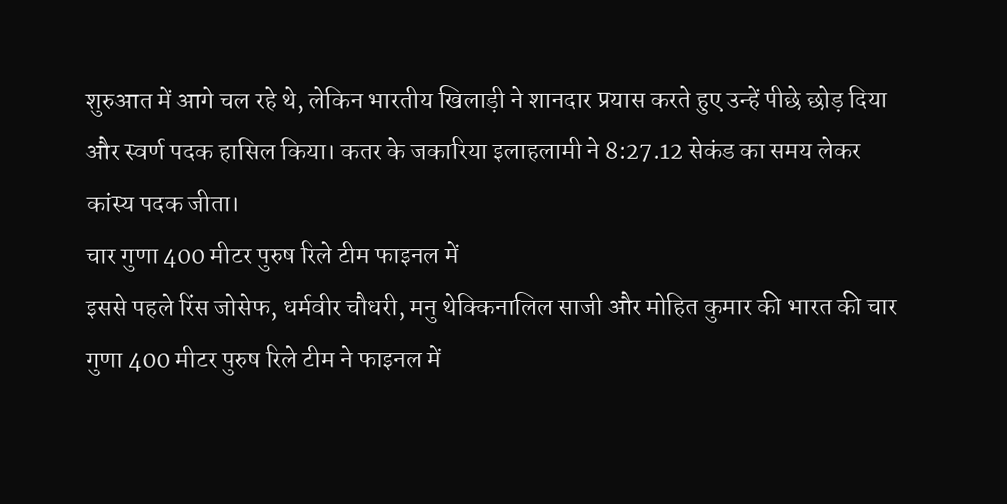शुरुआत में आगे चल रहे थे, लेकिन भारतीय खिलाड़ी ने शानदार प्रयास करते हुए उन्हें पीछे छोड़ दिया और स्वर्ण पदक हासिल किया। कतर के जकारिया इलाहलामी ने 8:27.12 सेकंड का समय लेकर कांस्य पदक जीता।
चार गुणा 400 मीटर पुरुष रिले टीम फाइनल में
इससे पहले रिंस जोसेफ, धर्मवीर चौधरी, मनु थेक्किनालिल साजी और मोहित कुमार की भारत की चार गुणा 400 मीटर पुरुष रिले टीम ने फाइनल में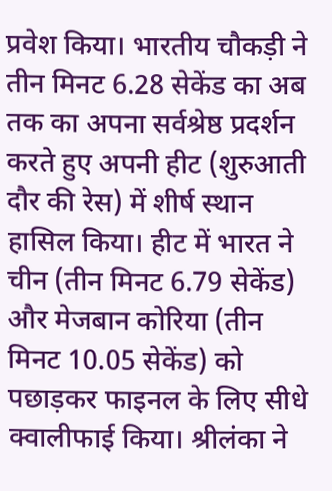प्रवेश किया। भारतीय चौकड़ी ने तीन मिनट 6.28 सेकेंड का अब तक का अपना सर्वश्रेष्ठ प्रदर्शन करते हुए अपनी हीट (शुरुआती दौर की रेस) में शीर्ष स्थान हासिल किया। हीट में भारत ने चीन (तीन मिनट 6.79 सेकेंड) और मेजबान कोरिया (तीन मिनट 10.05 सेकेंड) को पछाड़कर फाइनल के लिए सीधे क्वालीफाई किया। श्रीलंका ने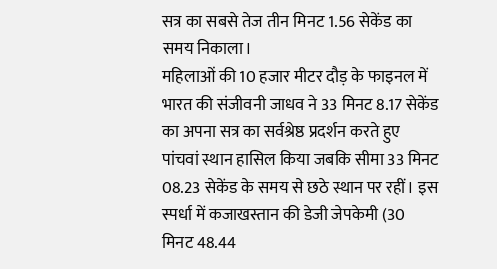सत्र का सबसे तेज तीन मिनट 1.56 सेकेंड का समय निकाला।
महिलाओं की 10 हजार मीटर दौड़ के फाइनल में भारत की संजीवनी जाधव ने 33 मिनट 8.17 सेकेंड का अपना सत्र का सर्वश्रेष्ठ प्रदर्शन करते हुए पांचवां स्थान हासिल किया जबकि सीमा 33 मिनट 08.23 सेकेंड के समय से छठे स्थान पर रहीं। इस स्पर्धा में कजाखस्तान की डेजी जेपकेमी (30 मिनट 48.44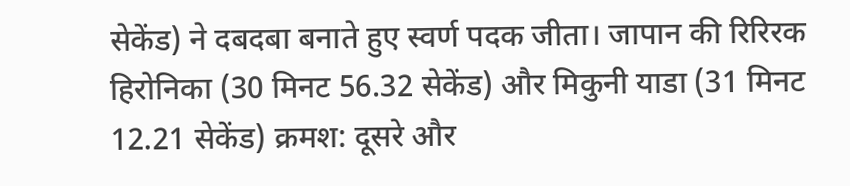सेकेंड) ने दबदबा बनाते हुए स्वर्ण पदक जीता। जापान की रिरिरक हिरोनिका (30 मिनट 56.32 सेकेंड) और मिकुनी याडा (31 मिनट 12.21 सेकेंड) क्रमश: दूसरे और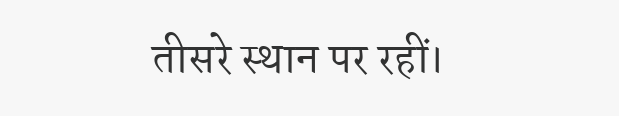तीसरे स्थान पर रहीं।